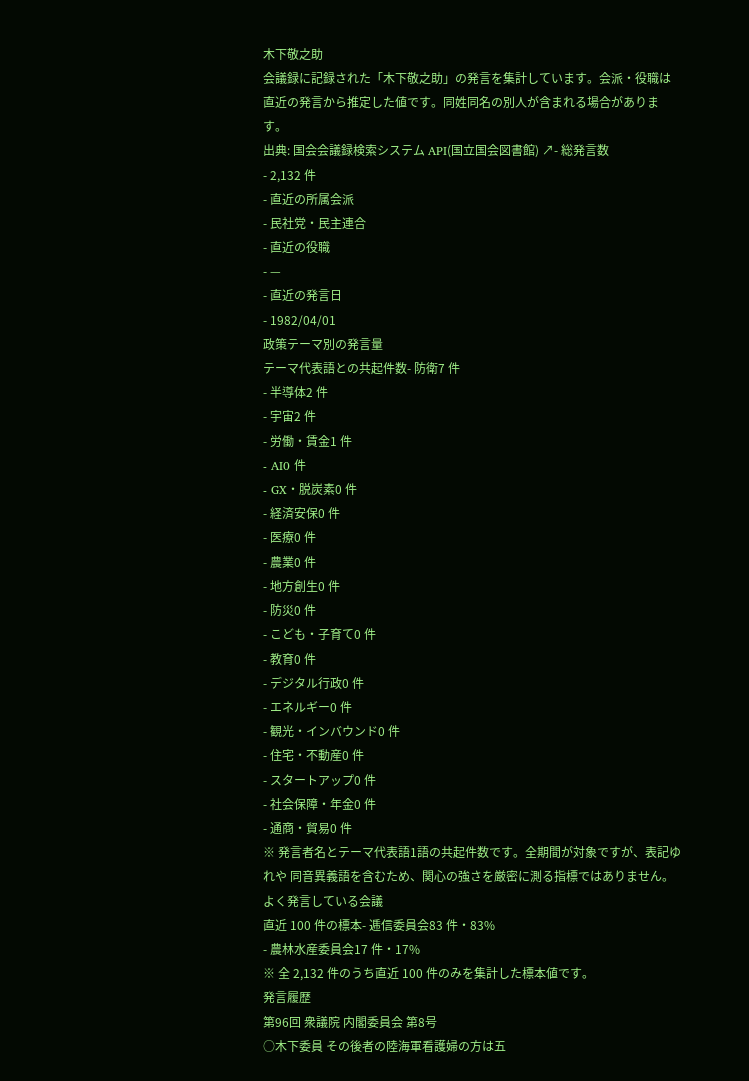木下敬之助
会議録に記録された「木下敬之助」の発言を集計しています。会派・役職は直近の発言から推定した値です。同姓同名の別人が含まれる場合があります。
出典: 国会会議録検索システム API(国立国会図書館) ↗- 総発言数
- 2,132 件
- 直近の所属会派
- 民社党・民主連合
- 直近の役職
- —
- 直近の発言日
- 1982/04/01
政策テーマ別の発言量
テーマ代表語との共起件数- 防衛7 件
- 半導体2 件
- 宇宙2 件
- 労働・賃金1 件
- AI0 件
- GX・脱炭素0 件
- 経済安保0 件
- 医療0 件
- 農業0 件
- 地方創生0 件
- 防災0 件
- こども・子育て0 件
- 教育0 件
- デジタル行政0 件
- エネルギー0 件
- 観光・インバウンド0 件
- 住宅・不動産0 件
- スタートアップ0 件
- 社会保障・年金0 件
- 通商・貿易0 件
※ 発言者名とテーマ代表語1語の共起件数です。全期間が対象ですが、表記ゆれや 同音異義語を含むため、関心の強さを厳密に測る指標ではありません。
よく発言している会議
直近 100 件の標本- 逓信委員会83 件・83%
- 農林水産委員会17 件・17%
※ 全 2,132 件のうち直近 100 件のみを集計した標本値です。
発言履歴
第96回 衆議院 内閣委員会 第8号
○木下委員 その後者の陸海軍看護婦の方は五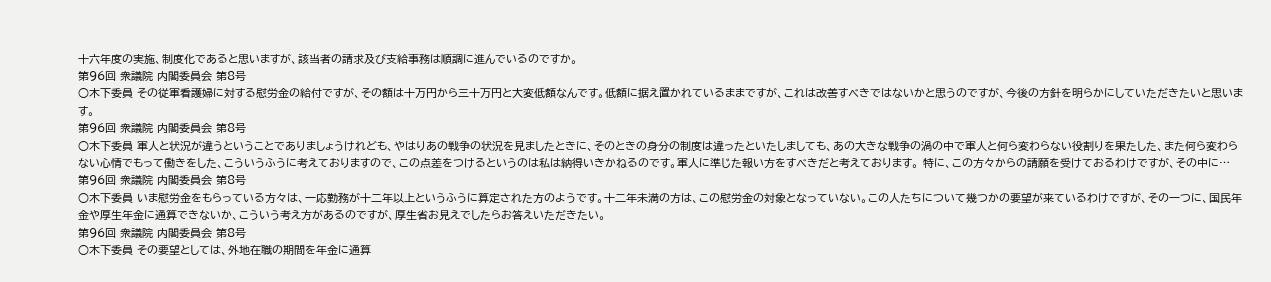十六年度の実施、制度化であると思いますが、該当者の請求及び支給事務は順調に進んでいるのですか。
第96回 衆議院 内閣委員会 第8号
○木下委員 その従軍看護婦に対する慰労金の給付ですが、その額は十万円から三十万円と大変低額なんです。低額に据え置かれているままですが、これは改善すべきではないかと思うのですが、今後の方針を明らかにしていただきたいと思います。
第96回 衆議院 内閣委員会 第8号
○木下委員 軍人と状況が違うということでありましょうけれども、やはりあの戦争の状況を見ましたときに、そのときの身分の制度は違ったといたしましても、あの大きな戦争の渦の中で軍人と何ら変わらない役割りを果たした、また何ら変わらない心情でもって働きをした、こういうふうに考えておりますので、この点差をつけるというのは私は納得いきかねるのです。軍人に準じた報い方をすべきだと考えております。 特に、この方々からの請願を受けておるわけですが、その中に…
第96回 衆議院 内閣委員会 第8号
○木下委員 いま慰労金をもらっている方々は、一応勤務が十二年以上というふうに算定された方のようです。十二年未満の方は、この慰労金の対象となっていない。この人たちについて幾つかの要望が来ているわけですが、その一つに、国民年金や厚生年金に通算できないか、こういう考え方があるのですが、厚生省お見えでしたらお答えいただきたい。
第96回 衆議院 内閣委員会 第8号
○木下委員 その要望としては、外地在職の期間を年金に通算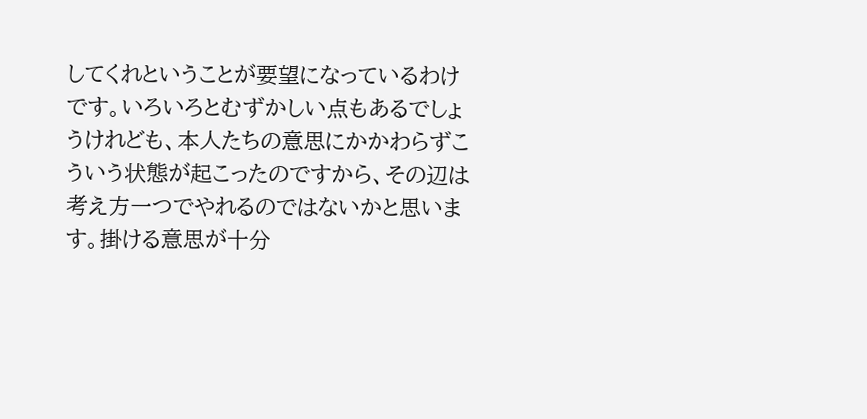してくれということが要望になっているわけです。いろいろとむずかしい点もあるでしょうけれども、本人たちの意思にかかわらずこういう状態が起こったのですから、その辺は考え方一つでやれるのではないかと思います。掛ける意思が十分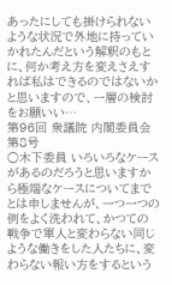あったにしても掛けられないような状況で外地に持っていかれたんだという解釈のもとに、何か考え方を変えさえすれば私はできるのではないかと思いますので、一層の検討をお願いい…
第96回 衆議院 内閣委員会 第8号
○木下委員 いろいろなケースがあるのだろうと思いますから極端なケースについてまでとは申しませんが、一つ一つの例をよく洗われて、かつての戦争で軍人と変わらない同じような働きをした人たちに、変わらない報い方をするという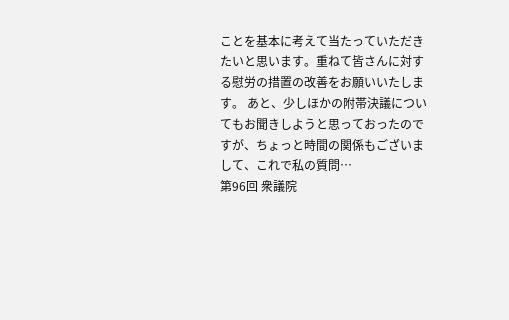ことを基本に考えて当たっていただきたいと思います。重ねて皆さんに対する慰労の措置の改善をお願いいたします。 あと、少しほかの附帯決議についてもお聞きしようと思っておったのですが、ちょっと時間の関係もございまして、これで私の質問…
第96回 衆議院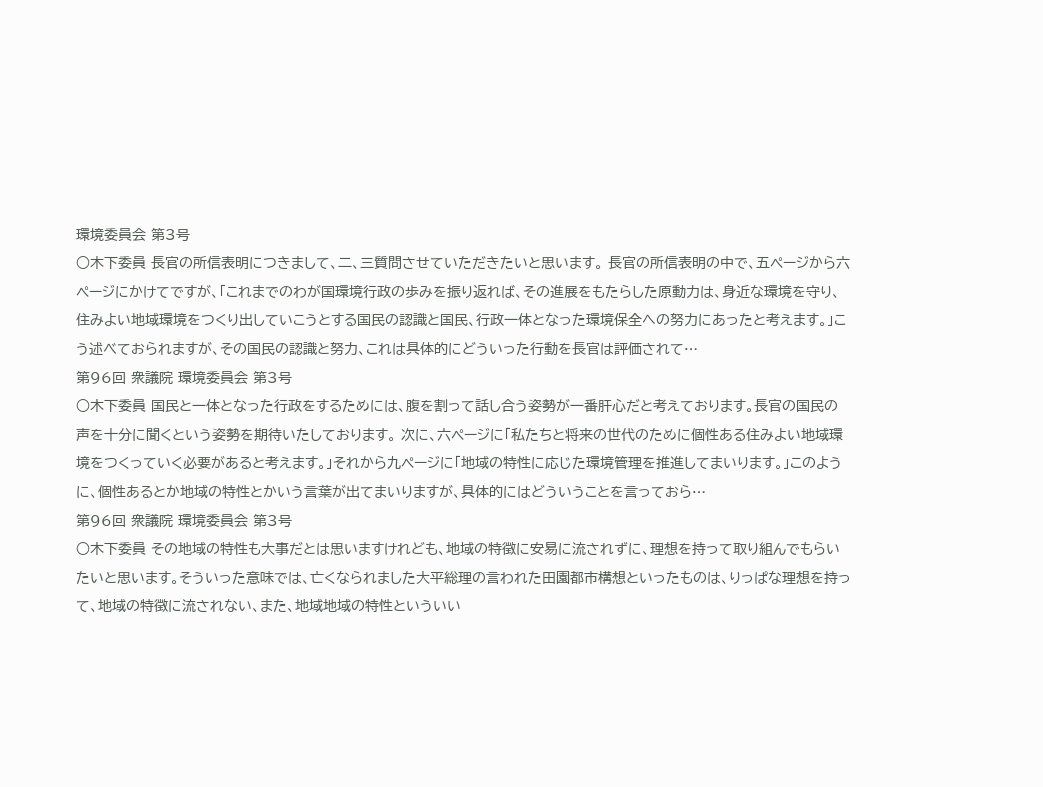環境委員会 第3号
○木下委員 長官の所信表明につきまして、二、三質問させていただきたいと思います。 長官の所信表明の中で、五ページから六ページにかけてですが、「これまでのわが国環境行政の歩みを振り返れば、その進展をもたらした原動力は、身近な環境を守り、住みよい地域環境をつくり出していこうとする国民の認識と国民、行政一体となった環境保全への努力にあったと考えます。」こう述べておられますが、その国民の認識と努力、これは具体的にどういった行動を長官は評価されて…
第96回 衆議院 環境委員会 第3号
○木下委員 国民と一体となった行政をするためには、腹を割って話し合う姿勢が一番肝心だと考えております。長官の国民の声を十分に聞くという姿勢を期待いたしております。 次に、六ページに「私たちと将来の世代のために個性ある住みよい地域環境をつくっていく必要があると考えます。」それから九ページに「地域の特性に応じた環境管理を推進してまいります。」このように、個性あるとか地域の特性とかいう言葉が出てまいりますが、具体的にはどういうことを言っておら…
第96回 衆議院 環境委員会 第3号
○木下委員 その地域の特性も大事だとは思いますけれども、地域の特徴に安易に流されずに、理想を持って取り組んでもらいたいと思います。そういった意味では、亡くなられました大平総理の言われた田園都市構想といったものは、りっぱな理想を持って、地域の特徴に流されない、また、地域地域の特性といういい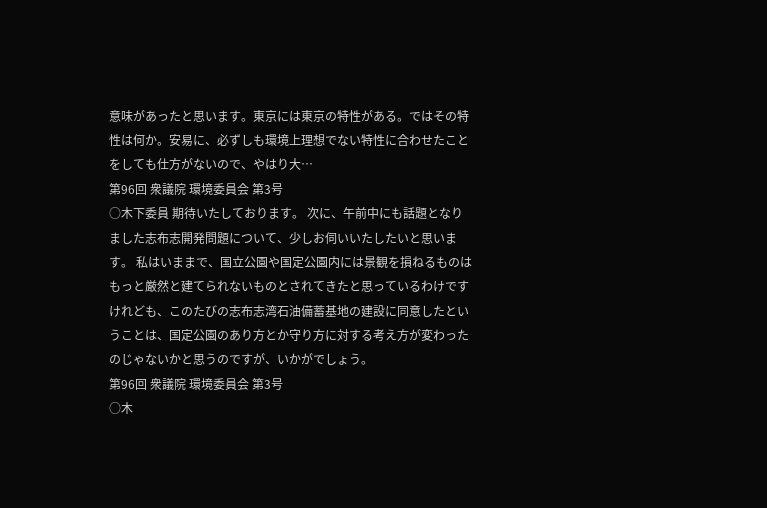意味があったと思います。東京には東京の特性がある。ではその特性は何か。安易に、必ずしも環境上理想でない特性に合わせたことをしても仕方がないので、やはり大…
第96回 衆議院 環境委員会 第3号
○木下委員 期待いたしております。 次に、午前中にも話題となりました志布志開発問題について、少しお伺いいたしたいと思います。 私はいままで、国立公園や国定公園内には景観を損ねるものはもっと厳然と建てられないものとされてきたと思っているわけですけれども、このたびの志布志湾石油備蓄基地の建設に同意したということは、国定公園のあり方とか守り方に対する考え方が変わったのじゃないかと思うのですが、いかがでしょう。
第96回 衆議院 環境委員会 第3号
○木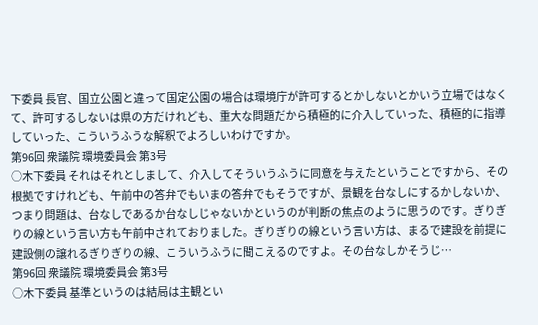下委員 長官、国立公園と違って国定公園の場合は環境庁が許可するとかしないとかいう立場ではなくて、許可するしないは県の方だけれども、重大な問題だから積極的に介入していった、積極的に指導していった、こういうふうな解釈でよろしいわけですか。
第96回 衆議院 環境委員会 第3号
○木下委員 それはそれとしまして、介入してそういうふうに同意を与えたということですから、その根拠ですけれども、午前中の答弁でもいまの答弁でもそうですが、景観を台なしにするかしないか、つまり問題は、台なしであるか台なしじゃないかというのが判断の焦点のように思うのです。ぎりぎりの線という言い方も午前中されておりました。ぎりぎりの線という言い方は、まるで建設を前提に建設側の譲れるぎりぎりの線、こういうふうに聞こえるのですよ。その台なしかそうじ…
第96回 衆議院 環境委員会 第3号
○木下委員 基準というのは結局は主観とい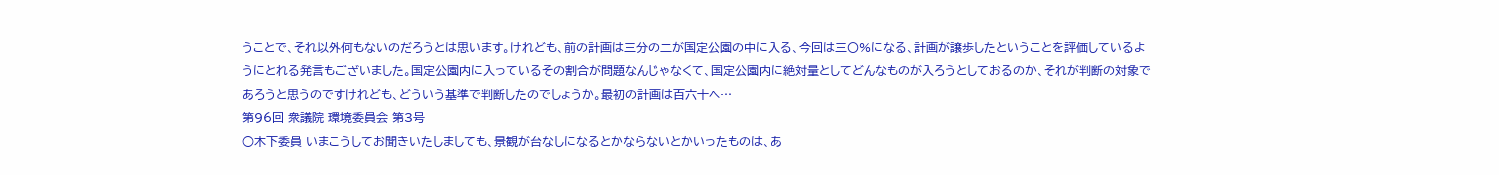うことで、それ以外何もないのだろうとは思います。けれども、前の計画は三分の二が国定公園の中に入る、今回は三〇%になる、計画が譲歩したということを評価しているようにとれる発言もございました。国定公園内に入っているその割合が問題なんじゃなくて、国定公園内に絶対量としてどんなものが入ろうとしておるのか、それが判断の対象であろうと思うのですけれども、どういう基準で判断したのでしょうか。最初の計画は百六十ヘ…
第96回 衆議院 環境委員会 第3号
○木下委員 いまこうしてお聞きいたしましても、景観が台なしになるとかならないとかいったものは、あ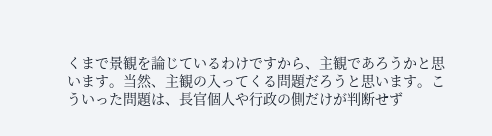くまで景観を論じているわけですから、主観であろうかと思います。当然、主観の入ってくる問題だろうと思います。こういった問題は、長官個人や行政の側だけが判断せず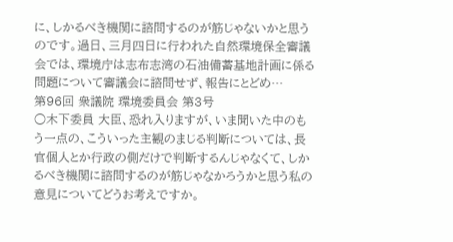に、しかるべき機関に諮問するのが筋じゃないかと思うのです。過日、三月四日に行われた自然環境保全審議会では、環境庁は志布志湾の石油備蓄基地計画に係る問題について審議会に諮問せず、報告にとどめ…
第96回 衆議院 環境委員会 第3号
○木下委員 大臣、恐れ入りますが、いま聞いた中のもう一点の、こういった主観のまじる判断については、長官個人とか行政の側だけで判断するんじゃなくて、しかるべき機関に諮問するのが筋じゃなかろうかと思う私の意見についてどうお考えですか。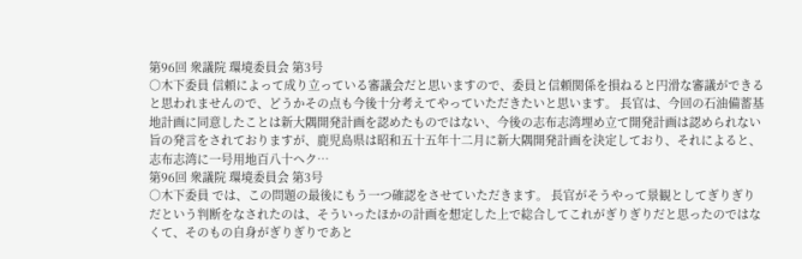第96回 衆議院 環境委員会 第3号
○木下委員 信頼によって成り立っている審議会だと思いますので、委員と信頼関係を損ねると円滑な審議ができると思われませんので、どうかその点も今後十分考えてやっていただきたいと思います。 長官は、今回の石油備蓄基地計画に同意したことは新大隅開発計画を認めたものではない、今後の志布志湾埋め立て開発計画は認められない旨の発言をされておりますが、鹿児島県は昭和五十五年十二月に新大隅開発計画を決定しており、それによると、志布志湾に一号用地百八十ヘク…
第96回 衆議院 環境委員会 第3号
○木下委員 では、この問題の最後にもう一つ確認をさせていただきます。 長官がそうやって景観としてぎりぎりだという判断をなされたのは、そういったほかの計画を想定した上で総合してこれがぎりぎりだと思ったのではなくて、そのもの自身がぎりぎりであと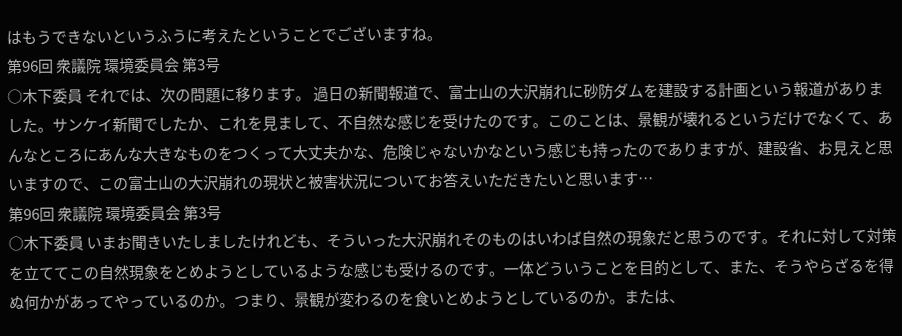はもうできないというふうに考えたということでございますね。
第96回 衆議院 環境委員会 第3号
○木下委員 それでは、次の問題に移ります。 過日の新聞報道で、富士山の大沢崩れに砂防ダムを建設する計画という報道がありました。サンケイ新聞でしたか、これを見まして、不自然な感じを受けたのです。このことは、景観が壊れるというだけでなくて、あんなところにあんな大きなものをつくって大丈夫かな、危険じゃないかなという感じも持ったのでありますが、建設省、お見えと思いますので、この富士山の大沢崩れの現状と被害状況についてお答えいただきたいと思います…
第96回 衆議院 環境委員会 第3号
○木下委員 いまお聞きいたしましたけれども、そういった大沢崩れそのものはいわば自然の現象だと思うのです。それに対して対策を立ててこの自然現象をとめようとしているような感じも受けるのです。一体どういうことを目的として、また、そうやらざるを得ぬ何かがあってやっているのか。つまり、景観が変わるのを食いとめようとしているのか。または、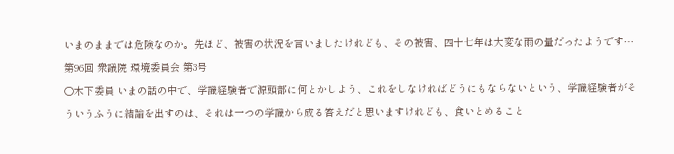いまのままでは危険なのか。先ほど、被害の状況を言いましたけれども、その被害、四十七年は大変な雨の量だったようです…
第96回 衆議院 環境委員会 第3号
○木下委員 いまの話の中で、学識経験者で源頭部に何とかしよう、これをしなければどうにもならないという、学識経験者がそういうふうに結論を出すのは、それは一つの学識から成る答えだと思いますけれども、食いとめること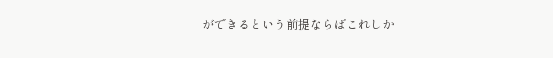ができるという前提ならばこれしか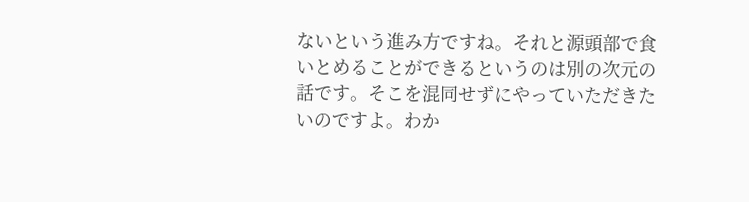ないという進み方ですね。それと源頭部で食いとめることができるというのは別の次元の話です。そこを混同せずにやっていただきたいのですよ。わか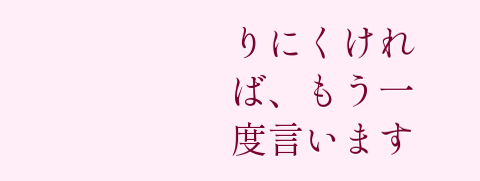りにくければ、もう一度言います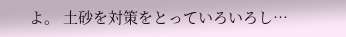よ。 土砂を対策をとっていろいろし…